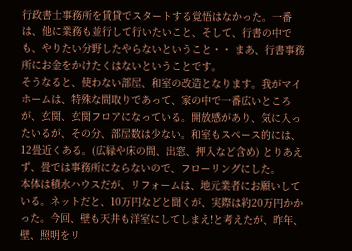行政書士事務所を賃貸でスタートする覚悟はなかった。一番は、他に業務も並行して行いたいこと、そして、行書の中でも、やりたい分野したやらないということ・・ まあ、行書事務所にお金をかけたくはないということです。
そうなると、使わない部屋、和室の改造となります。我がマイホームは、特殊な間取りであって、家の中で一番広いところが、玄関、玄関フロアになっている。開放感があり、気に入ったいるが、その分、部屋数は少ない。和室もスペース的には、12畳近くある。(広縁や床の間、出窓、押入など含め) とりあえず、畳では事務所にならないので、フローリングにした。
本体は積水ハウスだが、リフォームは、地元業者にお願いしている。ネットだと、10万円などと聞くが、実際は約20万円かかった。今回、壁も天井も洋室にしてしまえ!と考えたが、昨年、壁、照明をリ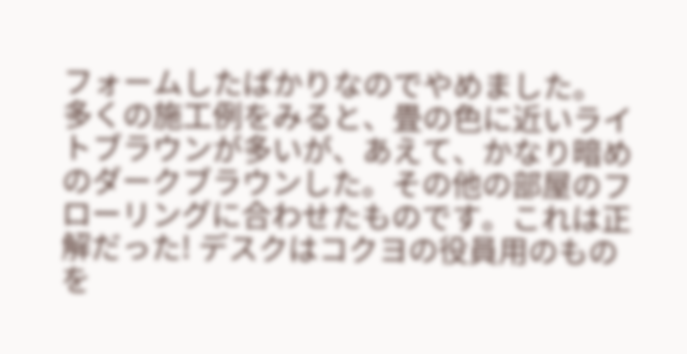フォームしたばかりなのでやめました。
多くの施工例をみると、畳の色に近いライトブラウンが多いが、あえて、かなり暗めのダークブラウンした。その他の部屋のフローリングに合わせたものです。これは正解だった! デスクはコクヨの役員用のものを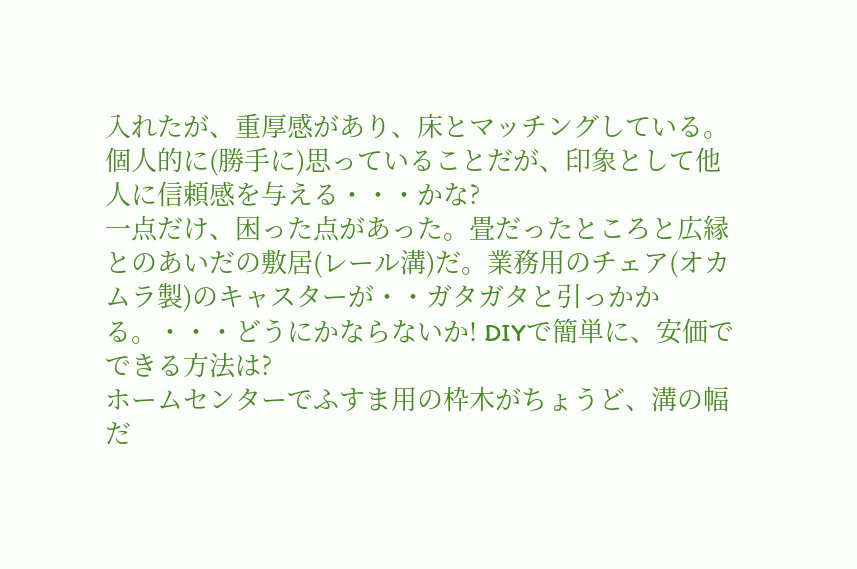入れたが、重厚感があり、床とマッチングしている。個人的に(勝手に)思っていることだが、印象として他人に信頼感を与える・・・かな?
一点だけ、困った点があった。畳だったところと広縁とのあいだの敷居(レール溝)だ。業務用のチェア(オカムラ製)のキャスターが・・ガタガタと引っかかる。・・・どうにかならないか! DIYで簡単に、安価でできる方法は?
ホームセンターでふすま用の枠木がちょうど、溝の幅だ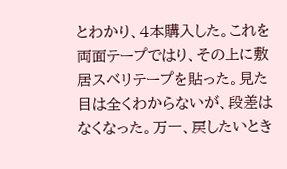とわかり、4本購入した。これを両面テープではり、その上に敷居スベリテープを貼った。見た目は全くわからないが、段差はなくなった。万一、戻したいとき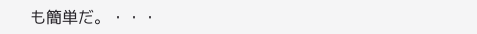も簡単だ。・・・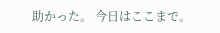助かった。 今日はここまで。